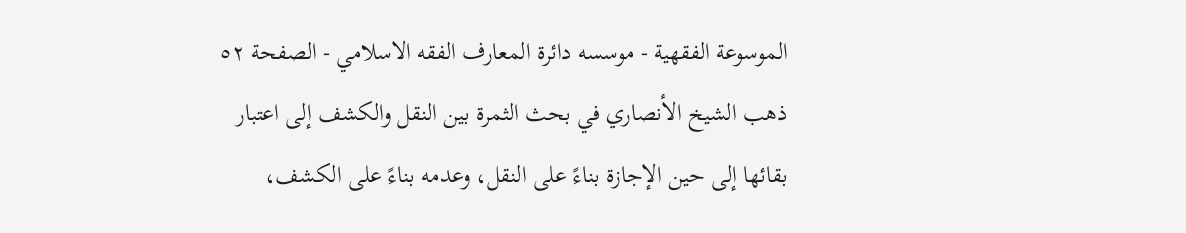الموسوعة الفقهية - موسسه دائرة المعارف الفقه الاسلامي - الصفحة ٥٢
ذهب الشيخ الأنصاري في بحث الثمرة بين النقل والكشف إلى اعتبار بقائها إلى حين الإجازة بناءً على النقل، وعدمه بناءً على الكشف،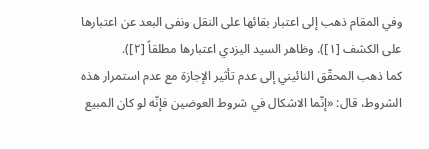وفي المقام ذهب إلى اعتبار بقائها على النقل ونفى البعد عن اعتبارها على الكشف [١]). وظاهر السيد اليزدي اعتبارها مطلقاً [٢]).
كما ذهب المحقّق النائيني إلى عدم تأثير الإجازة مع عدم استمرار هذه الشروط، قال: «إنّما الاشكال في شروط العوضين فإنّه لو كان المبيع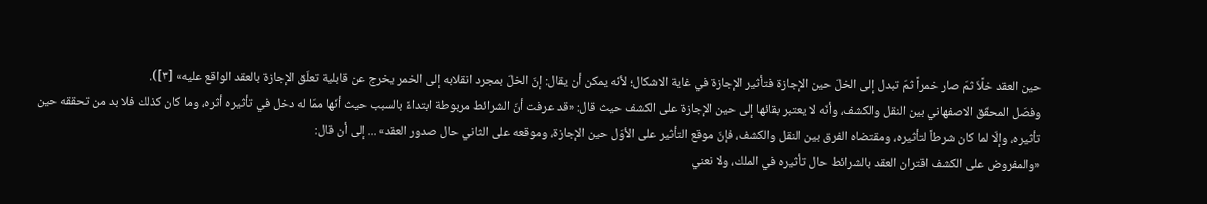حين العقد خلًاّ ثمّ صار خمراً ثمّ تبدل إلى الخلّ حين الإجازة فتأثير الإجازة في غاية الاشكال؛ لأنّه يمكن أن يقال: إنّ الخلّ بمجرد انقلابه إلى الخمر يخرج عن قابلية تعلّق الإجازة بالعقد الواقع عليه» [٣]).
وفصّل المحقّق الاصفهاني بين النقل والكشف، وأنّه لا يعتبر بقائها إلى حين الإجازة على الكشف حيث قال: «قد عرفت أنّ الشرائط مربوطة ابتداءً بالسبب حيث أنّها ممّا له دخل في تأثيره أثره، وما كان كذلك فلا بد من تحققه حين تأثيره، وإلّا لما كان شرطاً لتأثيره، ومقتضاه الفرق بين النقل والكشف، فإنّ موقع التأثير على الأوّل حين الإجازة، وموقعه على الثاني حال صدور العقد» ... إلى أن قال:
«والمفروض على الكشف اقتران العقد بالشرائط حال تأثيره في الملك، ولا نعني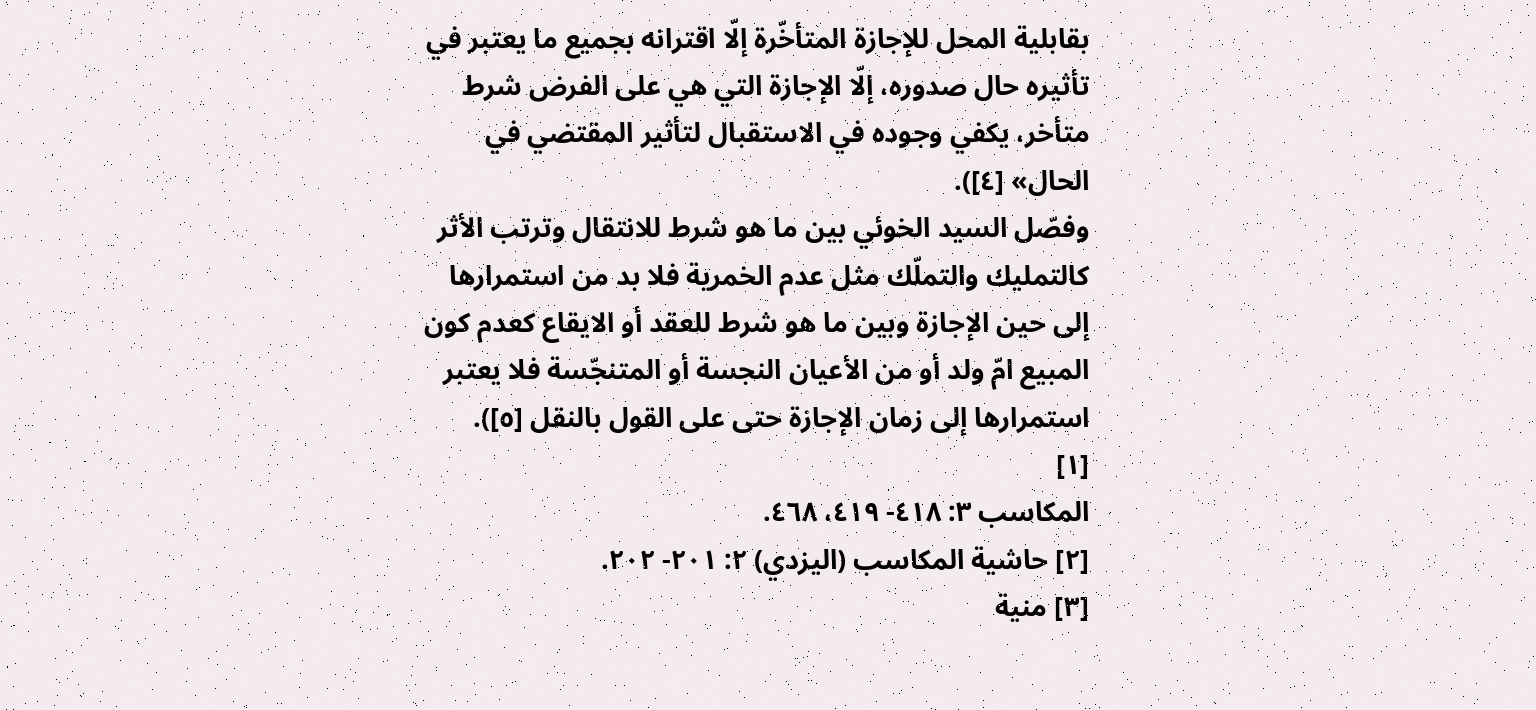بقابلية المحل للإجازة المتأخّرة إلّا اقترانه بجميع ما يعتبر في تأثيره حال صدوره، إلّا الإجازة التي هي على الفرض شرط متأخر، يكفي وجوده في الاستقبال لتأثير المقتضي في الحال» [٤]).
وفصّل السيد الخوئي بين ما هو شرط للانتقال وترتب الأثر كالتمليك والتملّك مثل عدم الخمرية فلا بد من استمرارها إلى حين الإجازة وبين ما هو شرط للعقد أو الايقاع كعدم كون المبيع امّ ولد أو من الأعيان النجسة أو المتنجّسة فلا يعتبر استمرارها إلى زمان الإجازة حتى على القول بالنقل [٥]).
[١]
المكاسب ٣: ٤١٨- ٤١٩، ٤٦٨.
[٢] حاشية المكاسب (اليزدي) ٢: ٢٠١- ٢٠٢.
[٣] منية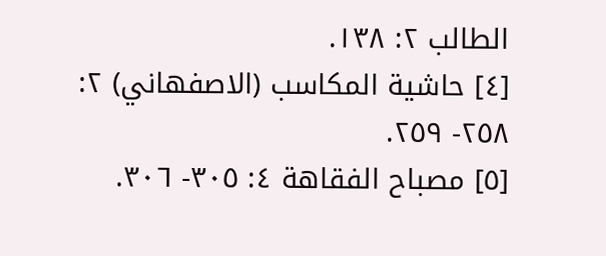الطالب ٢: ١٣٨.
[٤] حاشية المكاسب (الاصفهاني) ٢: ٢٥٨- ٢٥٩.
[٥] مصباح الفقاهة ٤: ٣٠٥- ٣٠٦.